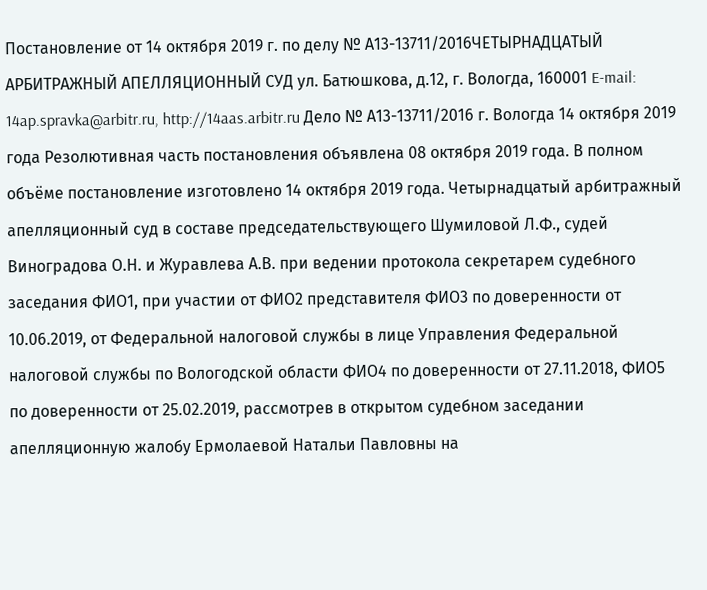Постановление от 14 октября 2019 г. по делу № А13-13711/2016ЧЕТЫРНАДЦАТЫЙ АРБИТРАЖНЫЙ АПЕЛЛЯЦИОННЫЙ СУД ул. Батюшкова, д.12, г. Вологда, 160001 E-mail: 14ap.spravka@arbitr.ru, http://14aas.arbitr.ru Дело № А13-13711/2016 г. Вологда 14 октября 2019 года Резолютивная часть постановления объявлена 08 октября 2019 года. В полном объёме постановление изготовлено 14 октября 2019 года. Четырнадцатый арбитражный апелляционный суд в составе председательствующего Шумиловой Л.Ф., судей Виноградова О.Н. и Журавлева А.В. при ведении протокола секретарем судебного заседания ФИО1, при участии от ФИО2 представителя ФИО3 по доверенности от 10.06.2019, от Федеральной налоговой службы в лице Управления Федеральной налоговой службы по Вологодской области ФИО4 по доверенности от 27.11.2018, ФИО5 по доверенности от 25.02.2019, рассмотрев в открытом судебном заседании апелляционную жалобу Ермолаевой Натальи Павловны на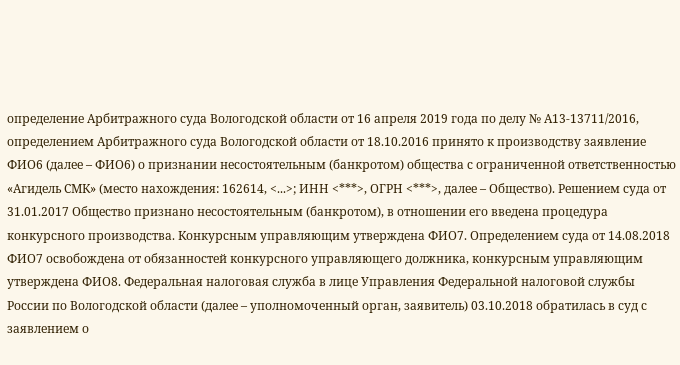определение Арбитражного суда Вологодской области от 16 апреля 2019 года по делу № А13-13711/2016, определением Арбитражного суда Вологодской области от 18.10.2016 принято к производству заявление ФИО6 (далее – ФИО6) о признании несостоятельным (банкротом) общества с ограниченной ответственностью «Агидель СМК» (место нахождения: 162614, <...>; ИНН <***>, ОГРН <***>, далее – Общество). Решением суда от 31.01.2017 Общество признано несостоятельным (банкротом), в отношении его введена процедура конкурсного производства. Конкурсным управляющим утверждена ФИО7. Определением суда от 14.08.2018 ФИО7 освобождена от обязанностей конкурсного управляющего должника, конкурсным управляющим утверждена ФИО8. Федеральная налоговая служба в лице Управления Федеральной налоговой службы России по Вологодской области (далее – уполномоченный орган, заявитель) 03.10.2018 обратилась в суд с заявлением о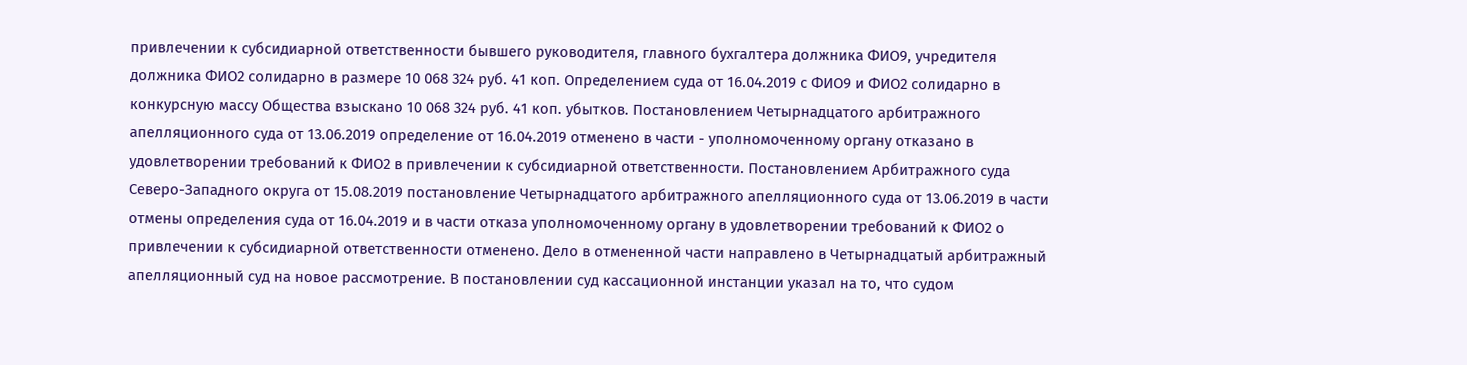привлечении к субсидиарной ответственности бывшего руководителя, главного бухгалтера должника ФИО9, учредителя должника ФИО2 солидарно в размере 10 068 324 руб. 41 коп. Определением суда от 16.04.2019 с ФИО9 и ФИО2 солидарно в конкурсную массу Общества взыскано 10 068 324 руб. 41 коп. убытков. Постановлением Четырнадцатого арбитражного апелляционного суда от 13.06.2019 определение от 16.04.2019 отменено в части - уполномоченному органу отказано в удовлетворении требований к ФИО2 в привлечении к субсидиарной ответственности. Постановлением Арбитражного суда Северо-Западного округа от 15.08.2019 постановление Четырнадцатого арбитражного апелляционного суда от 13.06.2019 в части отмены определения суда от 16.04.2019 и в части отказа уполномоченному органу в удовлетворении требований к ФИО2 о привлечении к субсидиарной ответственности отменено. Дело в отмененной части направлено в Четырнадцатый арбитражный апелляционный суд на новое рассмотрение. В постановлении суд кассационной инстанции указал на то, что судом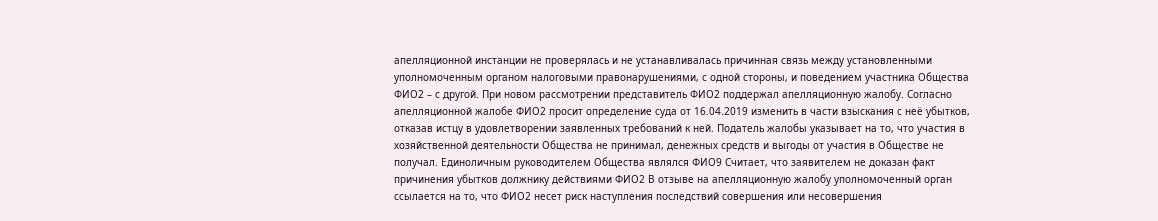апелляционной инстанции не проверялась и не устанавливалась причинная связь между установленными уполномоченным органом налоговыми правонарушениями, с одной стороны, и поведением участника Общества ФИО2 – с другой. При новом рассмотрении представитель ФИО2 поддержал апелляционную жалобу. Согласно апелляционной жалобе ФИО2 просит определение суда от 16.04.2019 изменить в части взыскания с неё убытков, отказав истцу в удовлетворении заявленных требований к ней. Податель жалобы указывает на то, что участия в хозяйственной деятельности Общества не принимал, денежных средств и выгоды от участия в Обществе не получал. Единоличным руководителем Общества являлся ФИО9 Считает, что заявителем не доказан факт причинения убытков должнику действиями ФИО2 В отзыве на апелляционную жалобу уполномоченный орган ссылается на то, что ФИО2 несет риск наступления последствий совершения или несовершения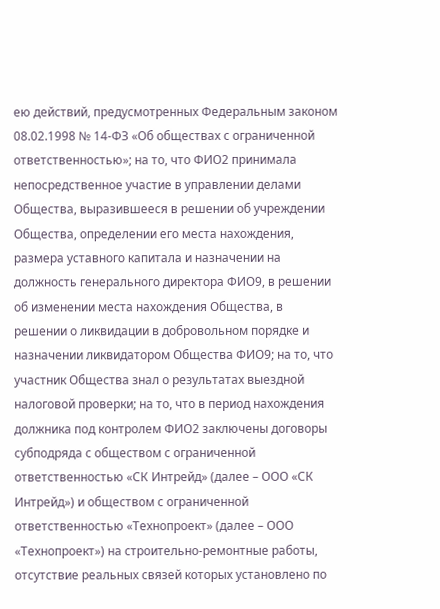ею действий, предусмотренных Федеральным законом 08.02.1998 № 14-ФЗ «Об обществах с ограниченной ответственностью»; на то, что ФИО2 принимала непосредственное участие в управлении делами Общества, выразившееся в решении об учреждении Общества, определении его места нахождения, размера уставного капитала и назначении на должность генерального директора ФИО9, в решении об изменении места нахождения Общества, в решении о ликвидации в добровольном порядке и назначении ликвидатором Общества ФИО9; на то, что участник Общества знал о результатах выездной налоговой проверки; на то, что в период нахождения должника под контролем ФИО2 заключены договоры субподряда с обществом с ограниченной ответственностью «СК Интрейд» (далее – ООО «СК Интрейд») и обществом с ограниченной ответственностью «Технопроект» (далее – ООО «Технопроект») на строительно-ремонтные работы, отсутствие реальных связей которых установлено по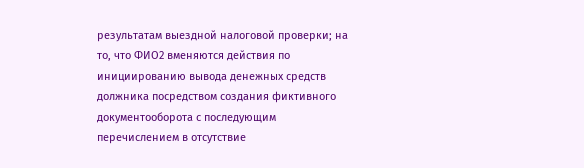результатам выездной налоговой проверки; на то, что ФИО2 вменяются действия по инициированию вывода денежных средств должника посредством создания фиктивного документооборота с последующим перечислением в отсутствие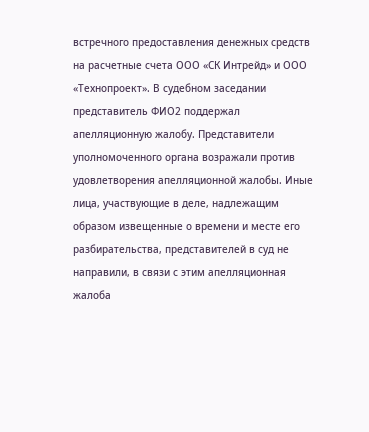встречного предоставления денежных средств на расчетные счета ООО «СК Интрейд» и ООО «Технопроект». В судебном заседании представитель ФИО2 поддержал апелляционную жалобу. Представители уполномоченного органа возражали против удовлетворения апелляционной жалобы. Иные лица, участвующие в деле, надлежащим образом извещенные о времени и месте его разбирательства, представителей в суд не направили, в связи с этим апелляционная жалоба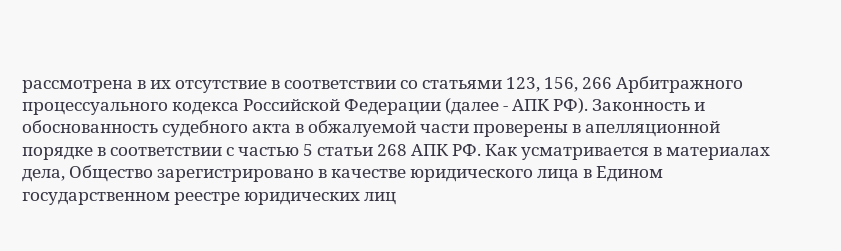рассмотрена в их отсутствие в соответствии со статьями 123, 156, 266 Арбитражного процессуального кодекса Российской Федерации (далее - АПК РФ). Законность и обоснованность судебного акта в обжалуемой части проверены в апелляционной порядке в соответствии с частью 5 статьи 268 АПК РФ. Как усматривается в материалах дела, Общество зарегистрировано в качестве юридического лица в Едином государственном реестре юридических лиц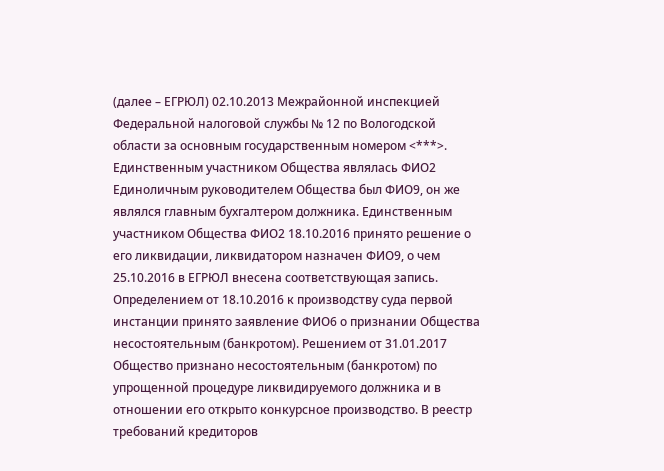(далее – ЕГРЮЛ) 02.10.2013 Межрайонной инспекцией Федеральной налоговой службы № 12 по Вологодской области за основным государственным номером <***>. Единственным участником Общества являлась ФИО2 Единоличным руководителем Общества был ФИО9, он же являлся главным бухгалтером должника. Единственным участником Общества ФИО2 18.10.2016 принято решение о его ликвидации, ликвидатором назначен ФИО9, о чем 25.10.2016 в ЕГРЮЛ внесена соответствующая запись. Определением от 18.10.2016 к производству суда первой инстанции принято заявление ФИО6 о признании Общества несостоятельным (банкротом). Решением от 31.01.2017 Общество признано несостоятельным (банкротом) по упрощенной процедуре ликвидируемого должника и в отношении его открыто конкурсное производство. В реестр требований кредиторов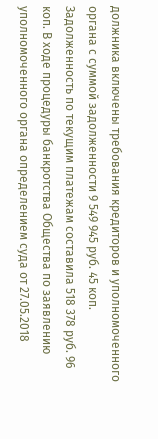должника включены требования кредиторов и уполномоченного органа с суммой задолженности 9 549 945 руб. 45 коп. Задолженность по текущим платежам составила 518 378 руб. 96 коп. В ходе процедуры банкротства Общества по заявлению уполномоченного органа определением суда от 27.05.2018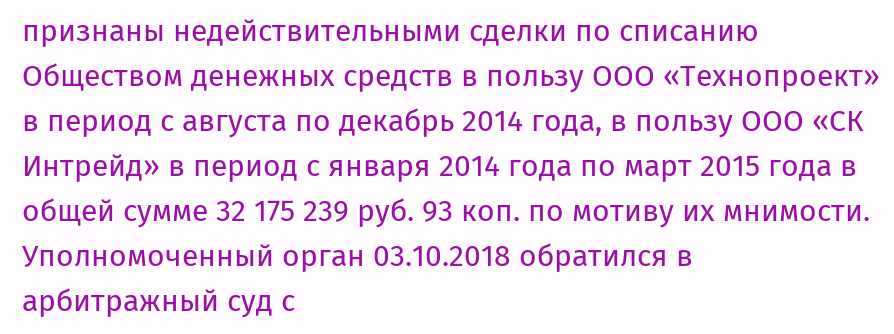признаны недействительными сделки по списанию Обществом денежных средств в пользу ООО «Технопроект» в период с августа по декабрь 2014 года, в пользу ООО «СК Интрейд» в период с января 2014 года по март 2015 года в общей сумме 32 175 239 руб. 93 коп. по мотиву их мнимости. Уполномоченный орган 03.10.2018 обратился в арбитражный суд с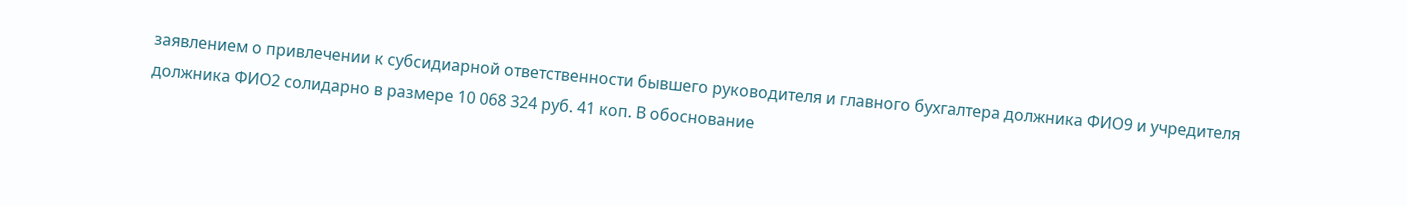заявлением о привлечении к субсидиарной ответственности бывшего руководителя и главного бухгалтера должника ФИО9 и учредителя должника ФИО2 солидарно в размере 10 068 324 руб. 41 коп. В обоснование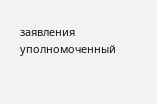заявления уполномоченный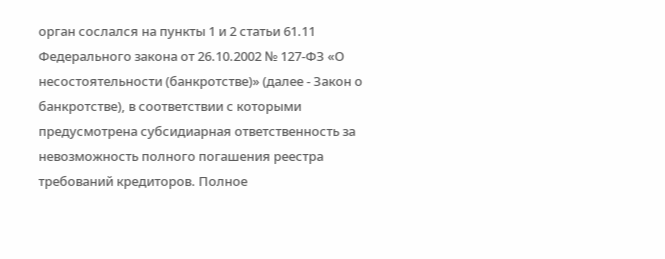орган сослался на пункты 1 и 2 статьи 61.11 Федерального закона от 26.10.2002 № 127-ФЗ «О несостоятельности (банкротстве)» (далее - Закон о банкротстве), в соответствии с которыми предусмотрена субсидиарная ответственность за невозможность полного погашения реестра требований кредиторов. Полное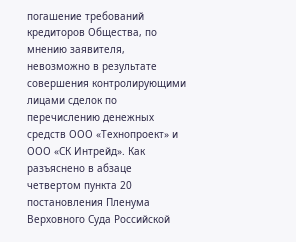погашение требований кредиторов Общества, по мнению заявителя, невозможно в результате совершения контролирующими лицами сделок по перечислению денежных средств ООО «Технопроект» и ООО «СК Интрейд». Как разъяснено в абзаце четвертом пункта 20 постановления Пленума Верховного Суда Российской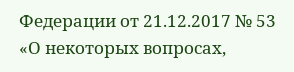Федерации от 21.12.2017 № 53 «О некоторых вопросах,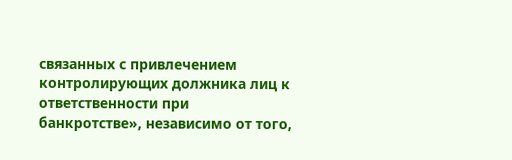связанных с привлечением контролирующих должника лиц к ответственности при банкротстве», независимо от того,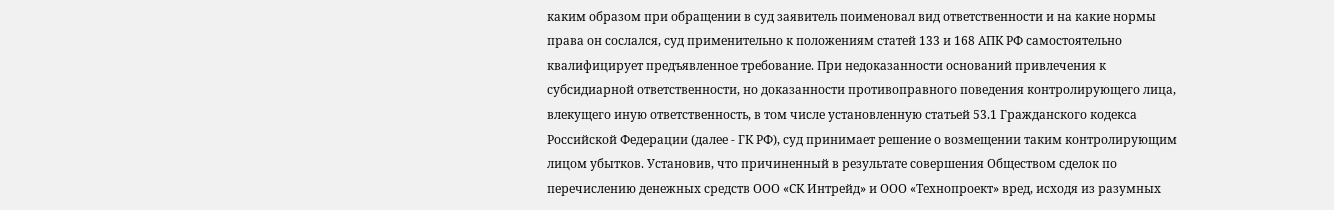каким образом при обращении в суд заявитель поименовал вид ответственности и на какие нормы права он сослался, суд применительно к положениям статей 133 и 168 АПК РФ самостоятельно квалифицирует предъявленное требование. При недоказанности оснований привлечения к субсидиарной ответственности, но доказанности противоправного поведения контролирующего лица, влекущего иную ответственность, в том числе установленную статьей 53.1 Гражданского кодекса Российской Федерации (далее - ГК РФ), суд принимает решение о возмещении таким контролирующим лицом убытков. Установив, что причиненный в результате совершения Обществом сделок по перечислению денежных средств ООО «СК Интрейд» и ООО «Технопроект» вред, исходя из разумных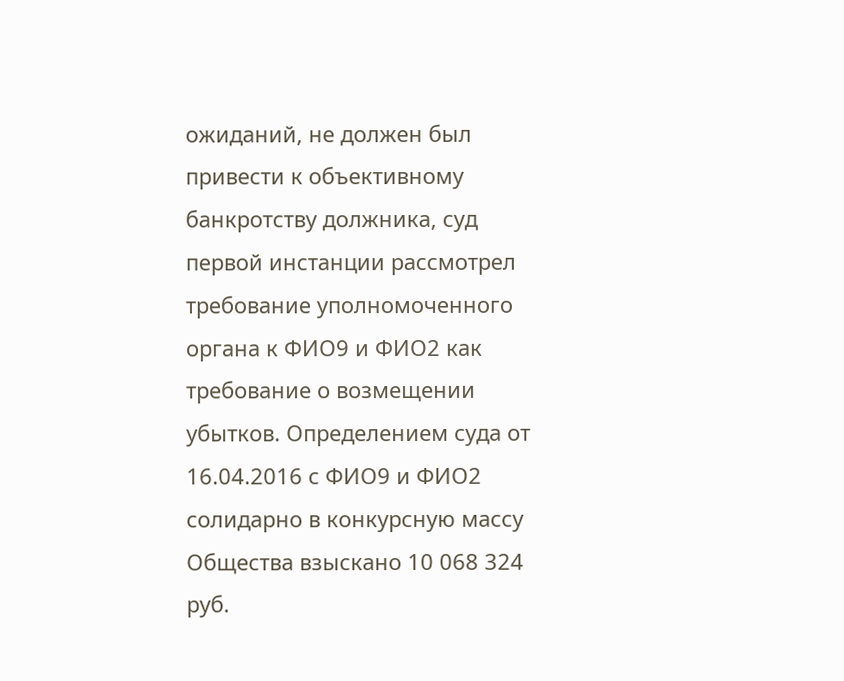ожиданий, не должен был привести к объективному банкротству должника, суд первой инстанции рассмотрел требование уполномоченного органа к ФИО9 и ФИО2 как требование о возмещении убытков. Определением суда от 16.04.2016 с ФИО9 и ФИО2 солидарно в конкурсную массу Общества взыскано 10 068 324 руб.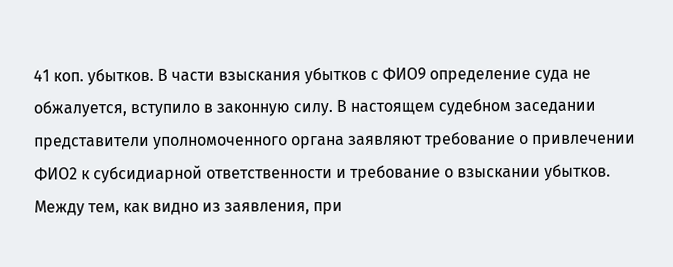41 коп. убытков. В части взыскания убытков с ФИО9 определение суда не обжалуется, вступило в законную силу. В настоящем судебном заседании представители уполномоченного органа заявляют требование о привлечении ФИО2 к субсидиарной ответственности и требование о взыскании убытков. Между тем, как видно из заявления, при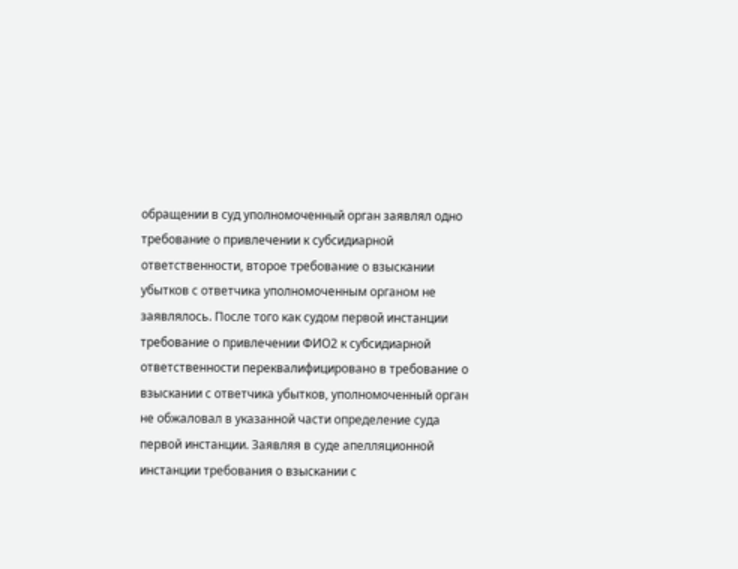обращении в суд уполномоченный орган заявлял одно требование о привлечении к субсидиарной ответственности, второе требование о взыскании убытков с ответчика уполномоченным органом не заявлялось. После того как судом первой инстанции требование о привлечении ФИО2 к субсидиарной ответственности переквалифицировано в требование о взыскании с ответчика убытков, уполномоченный орган не обжаловал в указанной части определение суда первой инстанции. Заявляя в суде апелляционной инстанции требования о взыскании с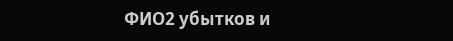ФИО2 убытков и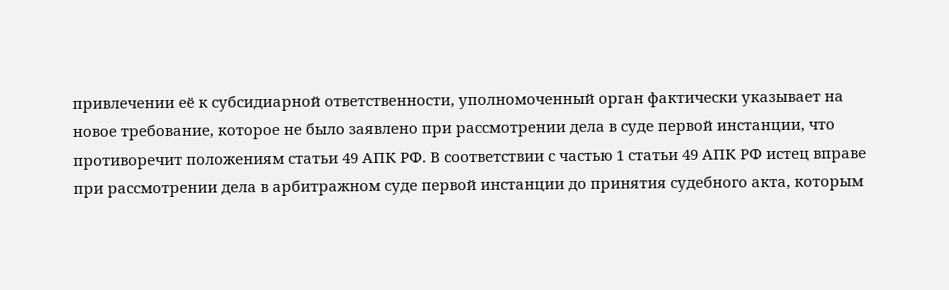привлечении её к субсидиарной ответственности, уполномоченный орган фактически указывает на новое требование, которое не было заявлено при рассмотрении дела в суде первой инстанции, что противоречит положениям статьи 49 АПК РФ. В соответствии с частью 1 статьи 49 АПК РФ истец вправе при рассмотрении дела в арбитражном суде первой инстанции до принятия судебного акта, которым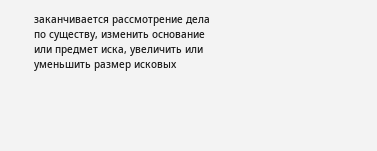заканчивается рассмотрение дела по существу, изменить основание или предмет иска, увеличить или уменьшить размер исковых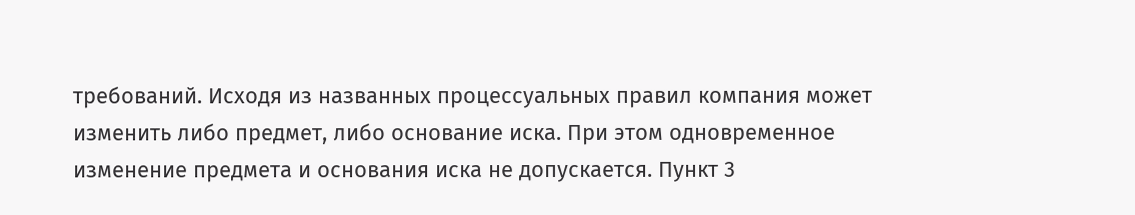требований. Исходя из названных процессуальных правил компания может изменить либо предмет, либо основание иска. При этом одновременное изменение предмета и основания иска не допускается. Пункт 3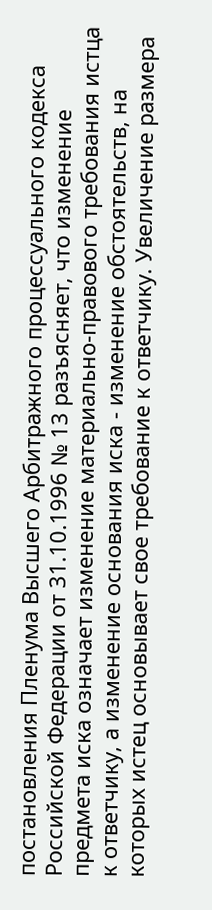постановления Пленума Высшего Арбитражного процессуального кодекса Российской Федерации от 31.10.1996 № 13 разъясняет, что изменение предмета иска означает изменение материально-правового требования истца к ответчику, а изменение основания иска - изменение обстоятельств, на которых истец основывает свое требование к ответчику. Увеличение размера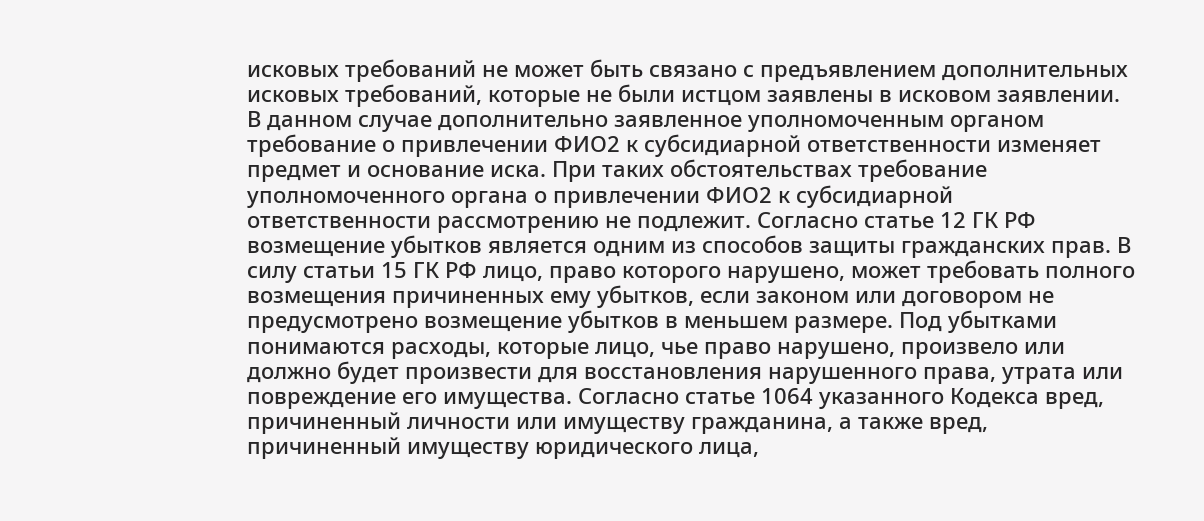исковых требований не может быть связано с предъявлением дополнительных исковых требований, которые не были истцом заявлены в исковом заявлении. В данном случае дополнительно заявленное уполномоченным органом требование о привлечении ФИО2 к субсидиарной ответственности изменяет предмет и основание иска. При таких обстоятельствах требование уполномоченного органа о привлечении ФИО2 к субсидиарной ответственности рассмотрению не подлежит. Согласно статье 12 ГК РФ возмещение убытков является одним из способов защиты гражданских прав. В силу статьи 15 ГК РФ лицо, право которого нарушено, может требовать полного возмещения причиненных ему убытков, если законом или договором не предусмотрено возмещение убытков в меньшем размере. Под убытками понимаются расходы, которые лицо, чье право нарушено, произвело или должно будет произвести для восстановления нарушенного права, утрата или повреждение его имущества. Согласно статье 1064 указанного Кодекса вред, причиненный личности или имуществу гражданина, а также вред, причиненный имуществу юридического лица,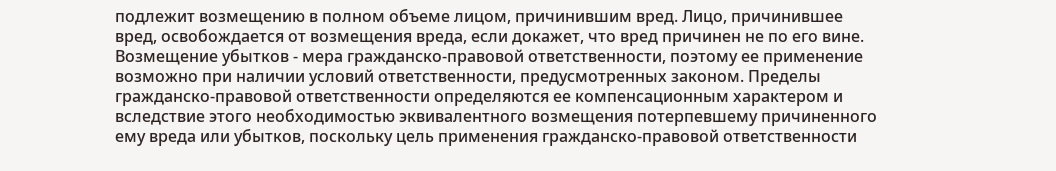подлежит возмещению в полном объеме лицом, причинившим вред. Лицо, причинившее вред, освобождается от возмещения вреда, если докажет, что вред причинен не по его вине. Возмещение убытков - мера гражданско-правовой ответственности, поэтому ее применение возможно при наличии условий ответственности, предусмотренных законом. Пределы гражданско-правовой ответственности определяются ее компенсационным характером и вследствие этого необходимостью эквивалентного возмещения потерпевшему причиненного ему вреда или убытков, поскольку цель применения гражданско-правовой ответственности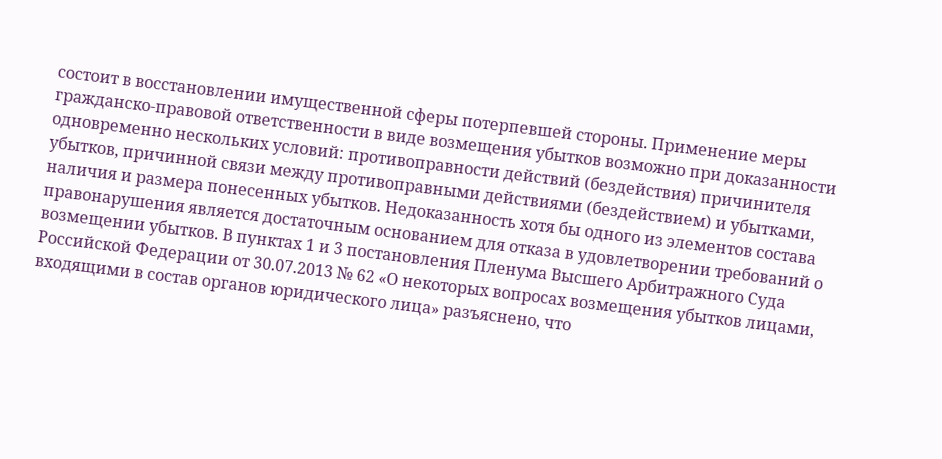состоит в восстановлении имущественной сферы потерпевшей стороны. Применение меры гражданско-правовой ответственности в виде возмещения убытков возможно при доказанности одновременно нескольких условий: противоправности действий (бездействия) причинителя убытков, причинной связи между противоправными действиями (бездействием) и убытками, наличия и размера понесенных убытков. Недоказанность хотя бы одного из элементов состава правонарушения является достаточным основанием для отказа в удовлетворении требований о возмещении убытков. В пунктах 1 и 3 постановления Пленума Высшего Арбитражного Суда Российской Федерации от 30.07.2013 № 62 «О некоторых вопросах возмещения убытков лицами, входящими в состав органов юридического лица» разъяснено, что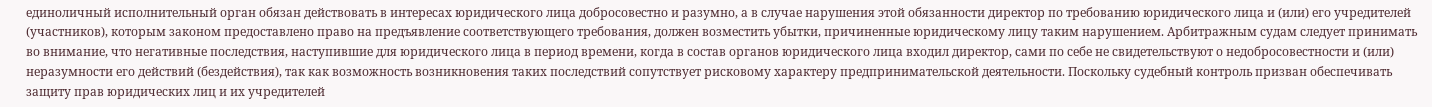единоличный исполнительный орган обязан действовать в интересах юридического лица добросовестно и разумно, а в случае нарушения этой обязанности директор по требованию юридического лица и (или) его учредителей (участников), которым законом предоставлено право на предъявление соответствующего требования, должен возместить убытки, причиненные юридическому лицу таким нарушением. Арбитражным судам следует принимать во внимание, что негативные последствия, наступившие для юридического лица в период времени, когда в состав органов юридического лица входил директор, сами по себе не свидетельствуют о недобросовестности и (или) неразумности его действий (бездействия), так как возможность возникновения таких последствий сопутствует рисковому характеру предпринимательской деятельности. Поскольку судебный контроль призван обеспечивать защиту прав юридических лиц и их учредителей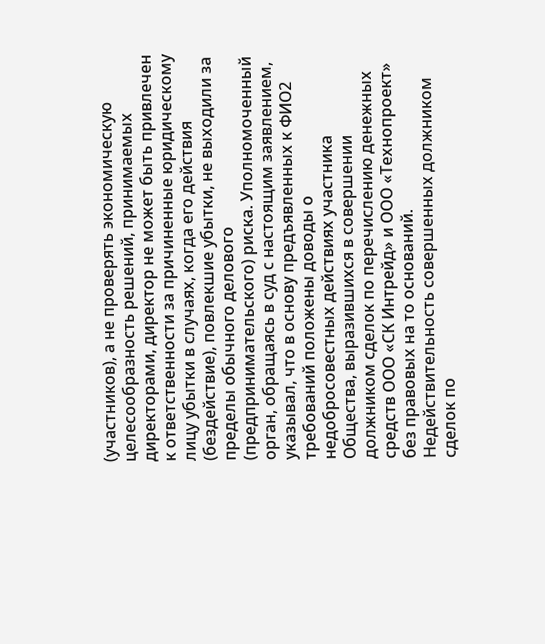(участников), а не проверять экономическую целесообразность решений, принимаемых директорами, директор не может быть привлечен к ответственности за причиненные юридическому лицу убытки в случаях, когда его действия (бездействие), повлекшие убытки, не выходили за пределы обычного делового (предпринимательского) риска. Уполномоченный орган, обращаясь в суд с настоящим заявлением, указывал, что в основу предъявленных к ФИО2 требований положены доводы о недобросовестных действиях участника Общества, выразившихся в совершении должником сделок по перечислению денежных средств ООО «СК Интрейд» и ООО «Технопроект» без правовых на то оснований. Недействительность совершенных должником сделок по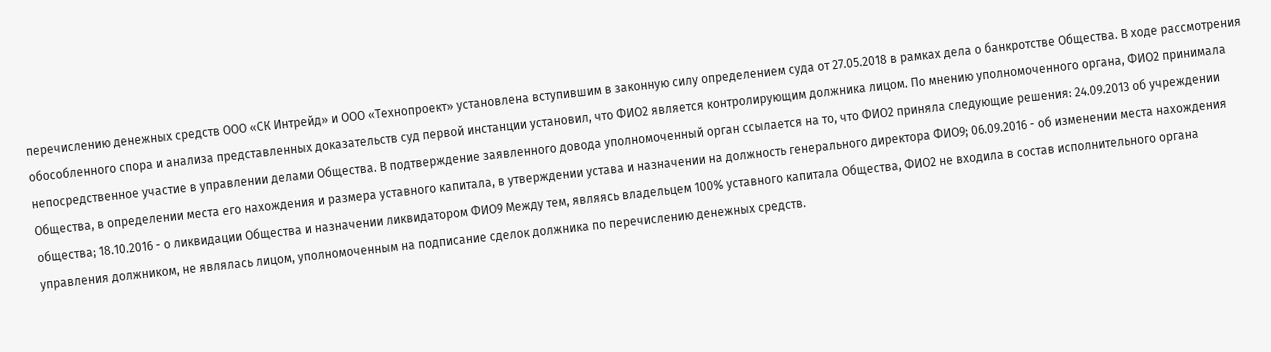перечислению денежных средств ООО «СК Интрейд» и ООО «Технопроект» установлена вступившим в законную силу определением суда от 27.05.2018 в рамках дела о банкротстве Общества. В ходе рассмотрения обособленного спора и анализа представленных доказательств суд первой инстанции установил, что ФИО2 является контролирующим должника лицом. По мнению уполномоченного органа, ФИО2 принимала непосредственное участие в управлении делами Общества. В подтверждение заявленного довода уполномоченный орган ссылается на то, что ФИО2 приняла следующие решения: 24.09.2013 об учреждении Общества, в определении места его нахождения и размера уставного капитала, в утверждении устава и назначении на должность генерального директора ФИО9; 06.09.2016 - об изменении места нахождения общества; 18.10.2016 - о ликвидации Общества и назначении ликвидатором ФИО9 Между тем, являясь владельцем 100% уставного капитала Общества, ФИО2 не входила в состав исполнительного органа управления должником, не являлась лицом, уполномоченным на подписание сделок должника по перечислению денежных средств.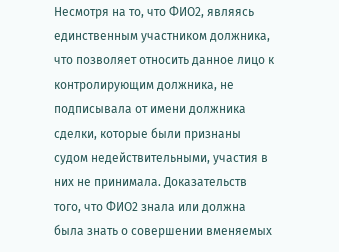Несмотря на то, что ФИО2, являясь единственным участником должника, что позволяет относить данное лицо к контролирующим должника, не подписывала от имени должника сделки, которые были признаны судом недействительными, участия в них не принимала. Доказательств того, что ФИО2 знала или должна была знать о совершении вменяемых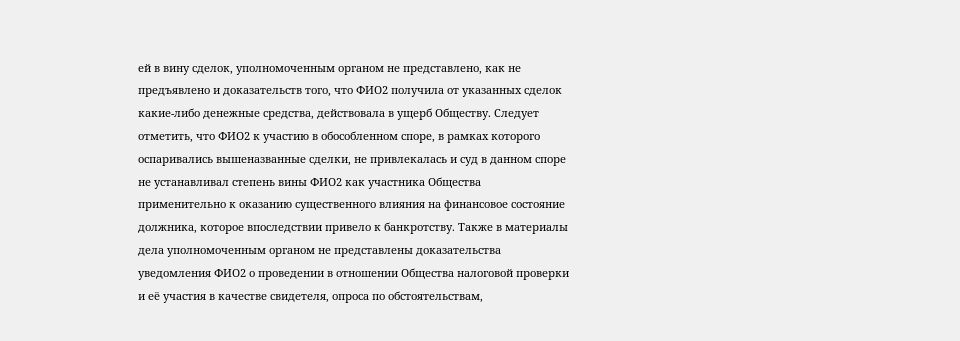ей в вину сделок, уполномоченным органом не представлено, как не предъявлено и доказательств того, что ФИО2 получила от указанных сделок какие-либо денежные средства, действовала в ущерб Обществу. Следует отметить, что ФИО2 к участию в обособленном споре, в рамках которого оспаривались вышеназванные сделки, не привлекалась и суд в данном споре не устанавливал степень вины ФИО2 как участника Общества применительно к оказанию существенного влияния на финансовое состояние должника, которое впоследствии привело к банкротству. Также в материалы дела уполномоченным органом не представлены доказательства уведомления ФИО2 о проведении в отношении Общества налоговой проверки и её участия в качестве свидетеля, опроса по обстоятельствам,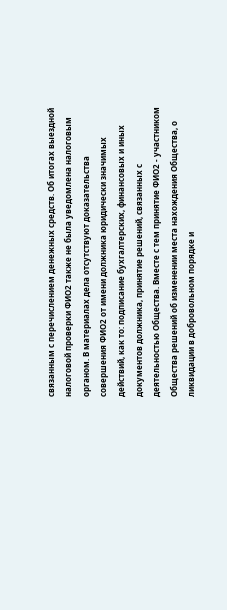связанным с перечислением денежных средств. Об итогах выездной налоговой проверки ФИО2 также не была уведомлена налоговым органом. В материалах дела отсутствуют доказательства совершения ФИО2 от имени должника юридически значимых действий, как то: подписание бухгалтерских, финансовых и иных документов должника, принятие решений, связанных с деятельностью Общества. Вместе с тем принятие ФИО2 - участником Общества решений об изменении места нахождения Общества, о ликвидации в добровольном порядке и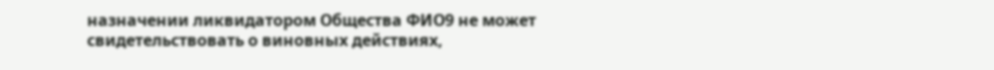назначении ликвидатором Общества ФИО9 не может свидетельствовать о виновных действиях,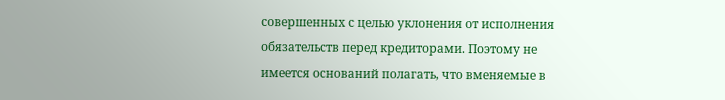совершенных с целью уклонения от исполнения обязательств перед кредиторами. Поэтому не имеется оснований полагать, что вменяемые в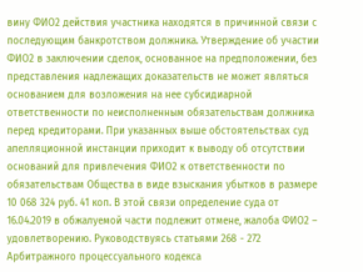вину ФИО2 действия участника находятся в причинной связи с последующим банкротством должника. Утверждение об участии ФИО2 в заключении сделок, основанное на предположении, без представления надлежащих доказательств не может являться основанием для возложения на нее субсидиарной ответственности по неисполненным обязательствам должника перед кредиторами. При указанных выше обстоятельствах суд апелляционной инстанции приходит к выводу об отсутствии оснований для привлечения ФИО2 к ответственности по обязательствам Общества в виде взыскания убытков в размере 10 068 324 руб. 41 коп. В этой связи определение суда от 16.04.2019 в обжалуемой части подлежит отмене, жалоба ФИО2 – удовлетворению. Руководствуясь статьями 268 - 272 Арбитражного процессуального кодекса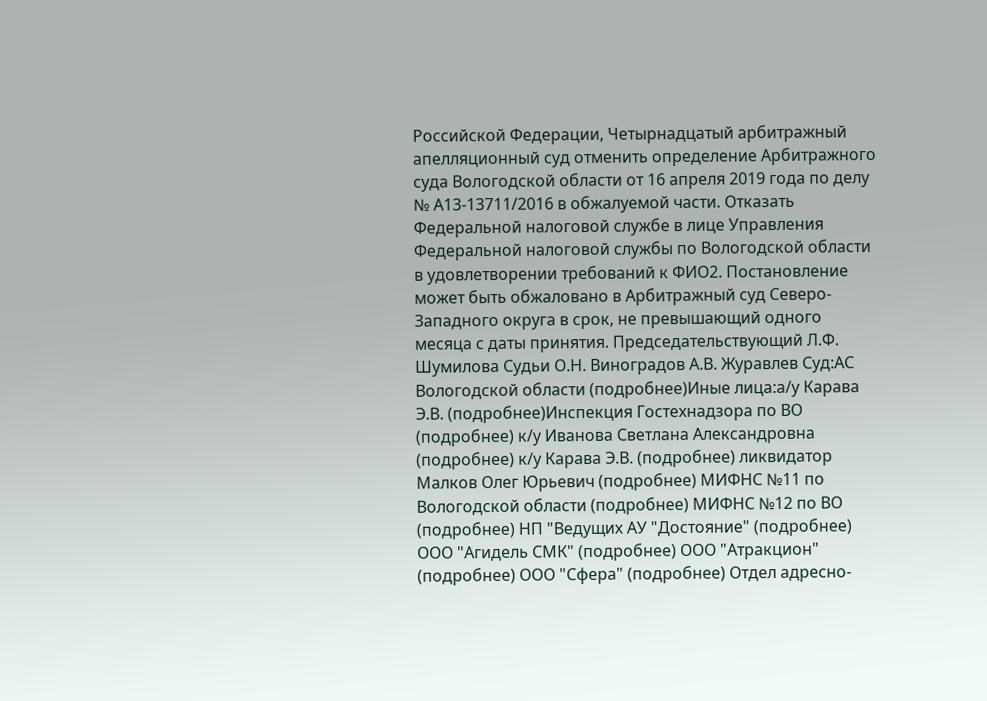Российской Федерации, Четырнадцатый арбитражный апелляционный суд отменить определение Арбитражного суда Вологодской области от 16 апреля 2019 года по делу № А13-13711/2016 в обжалуемой части. Отказать Федеральной налоговой службе в лице Управления Федеральной налоговой службы по Вологодской области в удовлетворении требований к ФИО2. Постановление может быть обжаловано в Арбитражный суд Северо-Западного округа в срок, не превышающий одного месяца с даты принятия. Председательствующий Л.Ф. Шумилова Судьи О.Н. Виноградов А.В. Журавлев Суд:АС Вологодской области (подробнее)Иные лица:а/у Карава Э.В. (подробнее)Инспекция Гостехнадзора по ВО (подробнее) к/у Иванова Светлана Александровна (подробнее) к/у Карава Э.В. (подробнее) ликвидатор Малков Олег Юрьевич (подробнее) МИФНС №11 по Вологодской области (подробнее) МИФНС №12 по ВО (подробнее) НП "Ведущих АУ "Достояние" (подробнее) ООО "Агидель СМК" (подробнее) ООО "Атракцион" (подробнее) ООО "Сфера" (подробнее) Отдел адресно-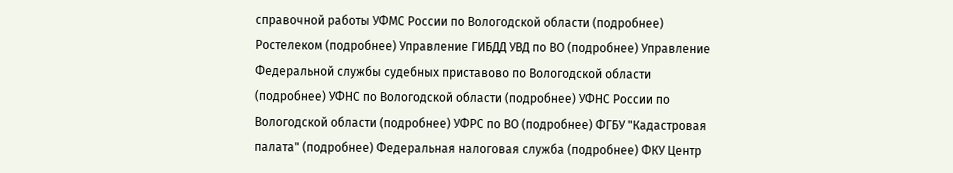справочной работы УФМС России по Вологодской области (подробнее) Ростелеком (подробнее) Управление ГИБДД УВД по ВО (подробнее) Управление Федеральной службы судебных приставово по Вологодской области (подробнее) УФНС по Вологодской области (подробнее) УФНС России по Вологодской области (подробнее) УФРС по ВО (подробнее) ФГБУ "Кадастровая палата" (подробнее) Федеральная налоговая служба (подробнее) ФКУ Центр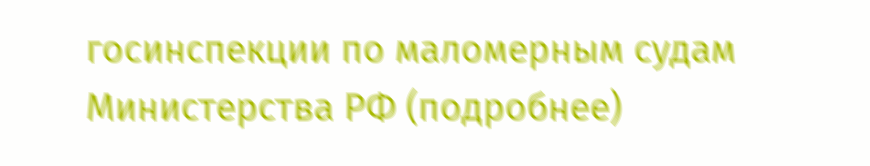госинспекции по маломерным судам Министерства РФ (подробнее)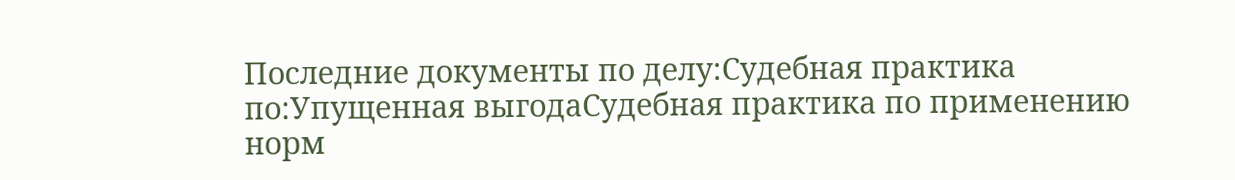Последние документы по делу:Судебная практика по:Упущенная выгодаСудебная практика по применению норм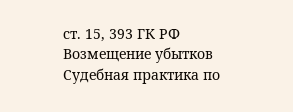ст. 15, 393 ГК РФ Возмещение убытков Судебная практика по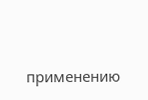применению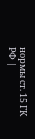нормы ст. 15 ГК РФ |